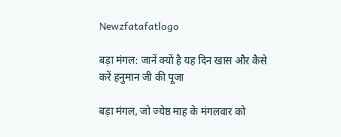Newzfatafatlogo

बड़ा मंगल: जानें क्यों है यह दिन खास और कैसे करें हनुमान जी की पूजा

बड़ा मंगल, जो ज्येष्ठ माह के मंगलवार को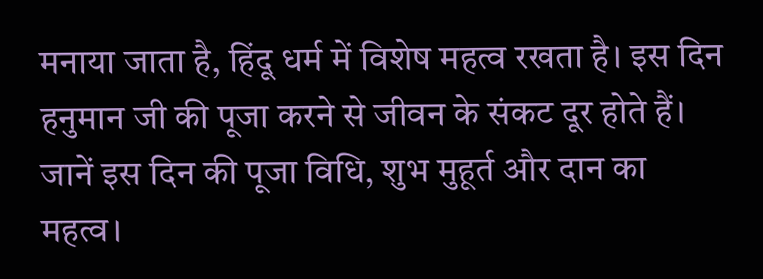मनाया जाता है, हिंदू धर्म में विशेष महत्व रखता है। इस दिन हनुमान जी की पूजा करने से जीवन के संकट दूर होते हैं। जानें इस दिन की पूजा विधि, शुभ मुहूर्त और दान का महत्व।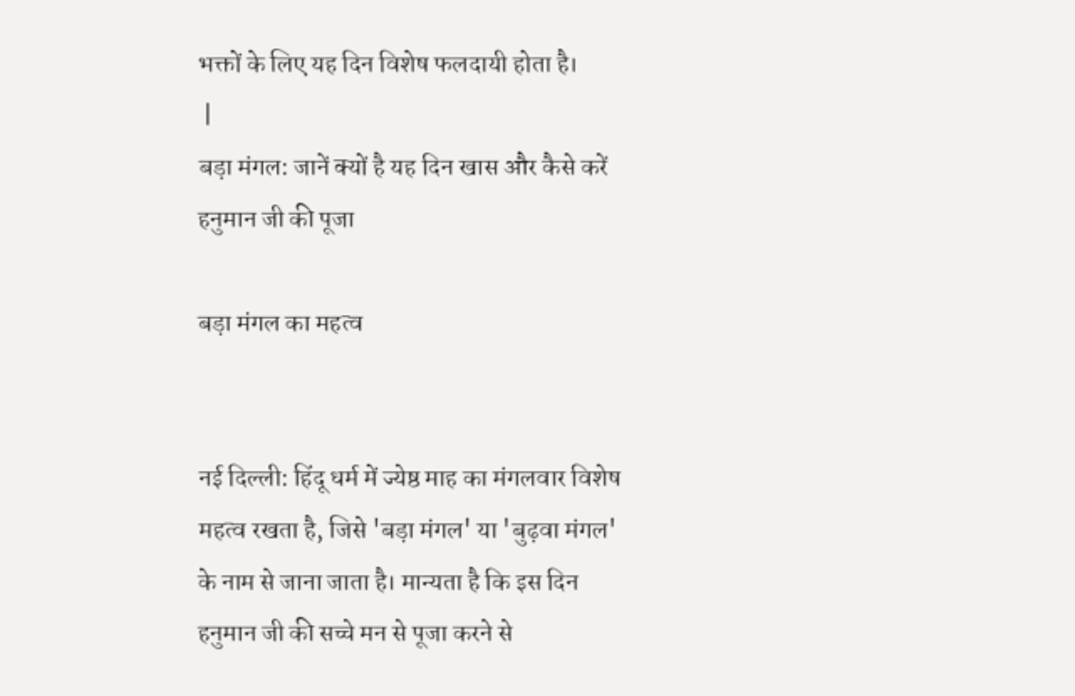भक्तों के लिए यह दिन विशेष फलदायी होता है।
 |
बड़ा मंगल: जानें क्यों है यह दिन खास और कैसे करें हनुमान जी की पूजा

बड़ा मंगल का महत्व


नई दिल्ली: हिंदू धर्म में ज्येष्ठ माह का मंगलवार विशेष महत्व रखता है, जिसे 'बड़ा मंगल' या 'बुढ़वा मंगल' के नाम से जाना जाता है। मान्यता है कि इस दिन हनुमान जी की सच्चे मन से पूजा करने से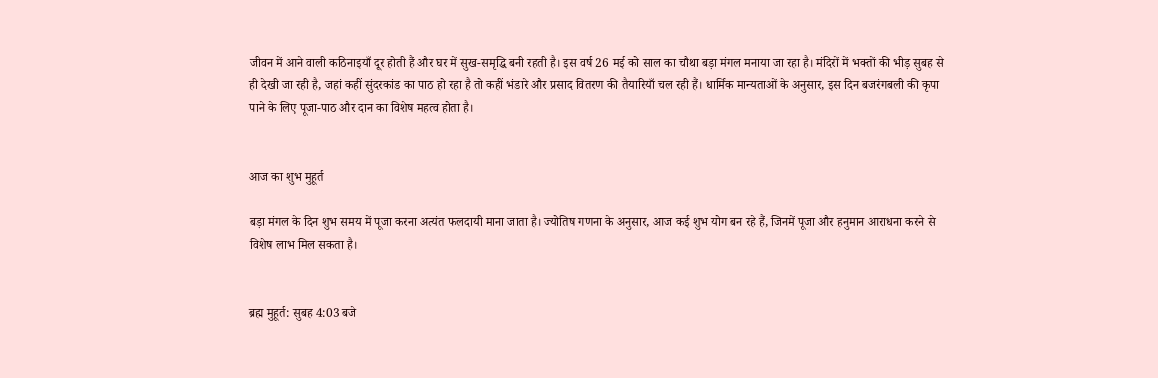जीवन में आने वाली कठिनाइयाँ दूर होती हैं और घर में सुख-समृद्धि बनी रहती है। इस वर्ष 26 मई को साल का चौथा बड़ा मंगल मनाया जा रहा है। मंदिरों में भक्तों की भीड़ सुबह से ही देखी जा रही है, जहां कहीं सुंदरकांड का पाठ हो रहा है तो कहीं भंडारे और प्रसाद वितरण की तैयारियाँ चल रही हैं। धार्मिक मान्यताओं के अनुसार, इस दिन बजरंगबली की कृपा पाने के लिए पूजा-पाठ और दान का विशेष महत्व होता है।


आज का शुभ मुहूर्त

बड़ा मंगल के दिन शुभ समय में पूजा करना अत्यंत फलदायी माना जाता है। ज्योतिष गणना के अनुसार, आज कई शुभ योग बन रहे हैं, जिनमें पूजा और हनुमान आराधना करने से विशेष लाभ मिल सकता है।


ब्रह्म मुहूर्त: सुबह 4:03 बजे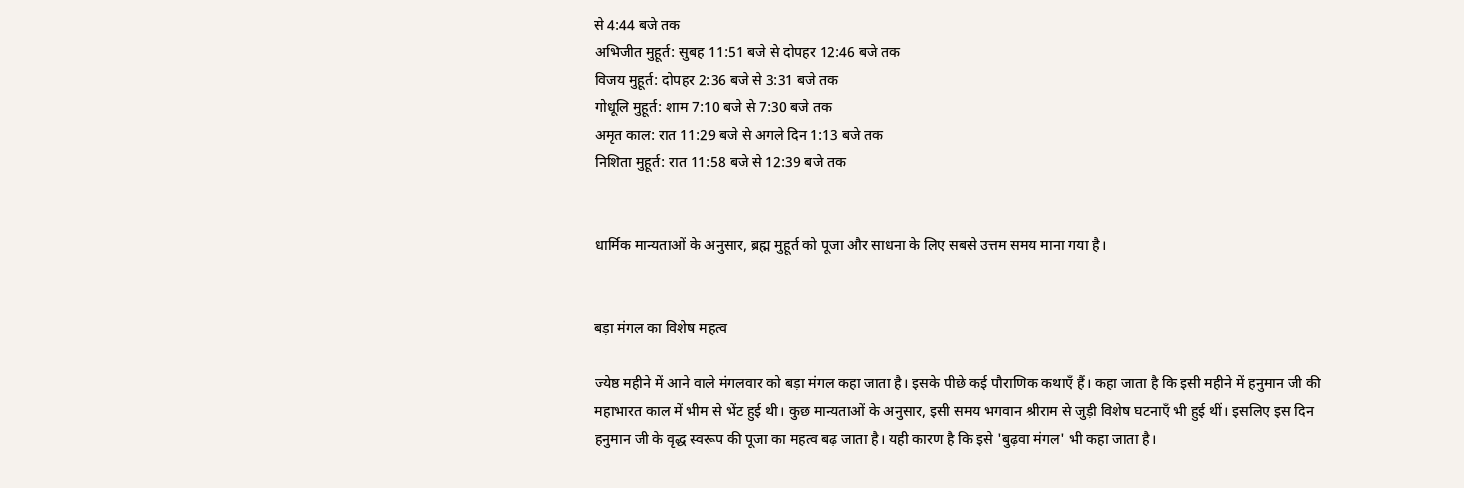से 4:44 बजे तक
अभिजीत मुहूर्त: सुबह 11:51 बजे से दोपहर 12:46 बजे तक
विजय मुहूर्त: दोपहर 2:36 बजे से 3:31 बजे तक
गोधूलि मुहूर्त: शाम 7:10 बजे से 7:30 बजे तक
अमृत काल: रात 11:29 बजे से अगले दिन 1:13 बजे तक
निशिता मुहूर्त: रात 11:58 बजे से 12:39 बजे तक


धार्मिक मान्यताओं के अनुसार, ब्रह्म मुहूर्त को पूजा और साधना के लिए सबसे उत्तम समय माना गया है।


बड़ा मंगल का विशेष महत्व

ज्येष्ठ महीने में आने वाले मंगलवार को बड़ा मंगल कहा जाता है। इसके पीछे कई पौराणिक कथाएँ हैं। कहा जाता है कि इसी महीने में हनुमान जी की महाभारत काल में भीम से भेंट हुई थी। कुछ मान्यताओं के अनुसार, इसी समय भगवान श्रीराम से जुड़ी विशेष घटनाएँ भी हुई थीं। इसलिए इस दिन हनुमान जी के वृद्ध स्वरूप की पूजा का महत्व बढ़ जाता है। यही कारण है कि इसे 'बुढ़वा मंगल' भी कहा जाता है।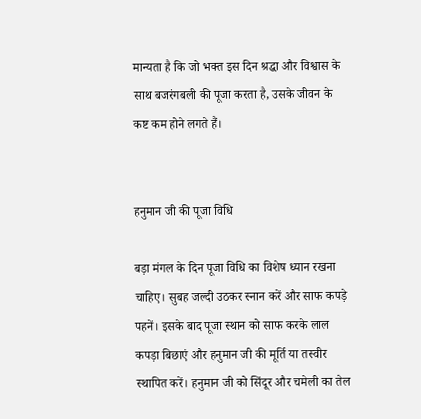मान्यता है कि जो भक्त इस दिन श्रद्धा और विश्वास के साथ बजरंगबली की पूजा करता है, उसके जीवन के कष्ट कम होने लगते हैं।


हनुमान जी की पूजा विधि

बड़ा मंगल के दिन पूजा विधि का विशेष ध्यान रखना चाहिए। सुबह जल्दी उठकर स्नान करें और साफ कपड़े पहनें। इसके बाद पूजा स्थान को साफ करके लाल कपड़ा बिछाएं और हनुमान जी की मूर्ति या तस्वीर स्थापित करें। हनुमान जी को सिंदूर और चमेली का तेल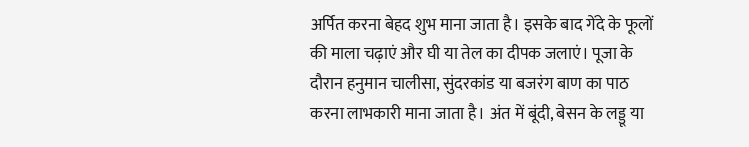अर्पित करना बेहद शुभ माना जाता है। इसके बाद गेंदे के फूलों की माला चढ़ाएं और घी या तेल का दीपक जलाएं। पूजा के दौरान हनुमान चालीसा, सुंदरकांड या बजरंग बाण का पाठ करना लाभकारी माना जाता है। अंत में बूंदी, बेसन के लड्डू या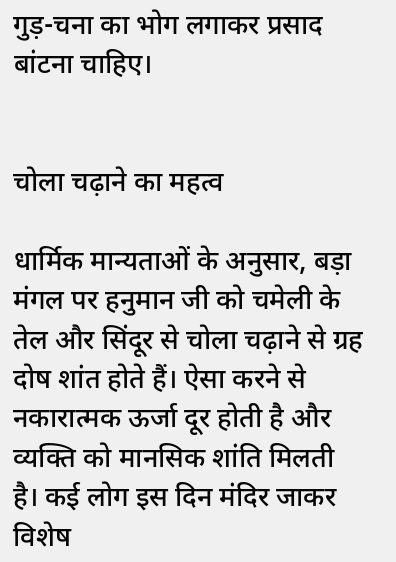गुड़-चना का भोग लगाकर प्रसाद बांटना चाहिए।


चोला चढ़ाने का महत्व

धार्मिक मान्यताओं के अनुसार, बड़ा मंगल पर हनुमान जी को चमेली के तेल और सिंदूर से चोला चढ़ाने से ग्रह दोष शांत होते हैं। ऐसा करने से नकारात्मक ऊर्जा दूर होती है और व्यक्ति को मानसिक शांति मिलती है। कई लोग इस दिन मंदिर जाकर विशेष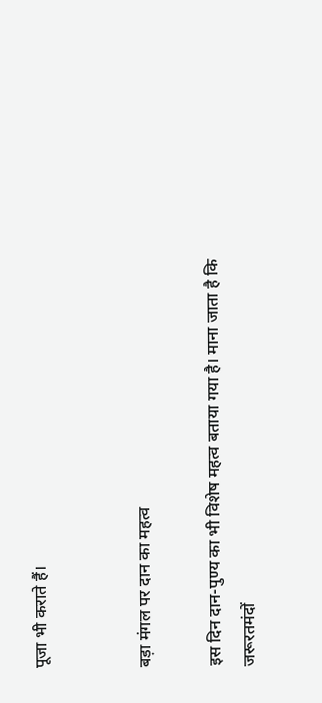पूजा भी कराते हैं।


बड़ा मंगल पर दान का महत्व

इस दिन दान-पुण्य का भी विशेष महत्व बताया गया है। माना जाता है कि जरूरतमंदों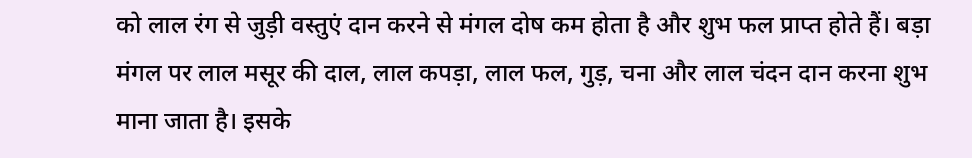को लाल रंग से जुड़ी वस्तुएं दान करने से मंगल दोष कम होता है और शुभ फल प्राप्त होते हैं। बड़ा मंगल पर लाल मसूर की दाल, लाल कपड़ा, लाल फल, गुड़, चना और लाल चंदन दान करना शुभ माना जाता है। इसके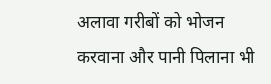अलावा गरीबों को भोजन करवाना और पानी पिलाना भी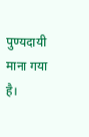पुण्यदायी माना गया है।